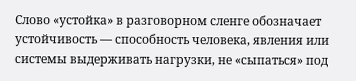Слово «устойка» в разговорном сленге обозначает устойчивость — способность человека, явления или системы выдерживать нагрузки, не «сыпаться» под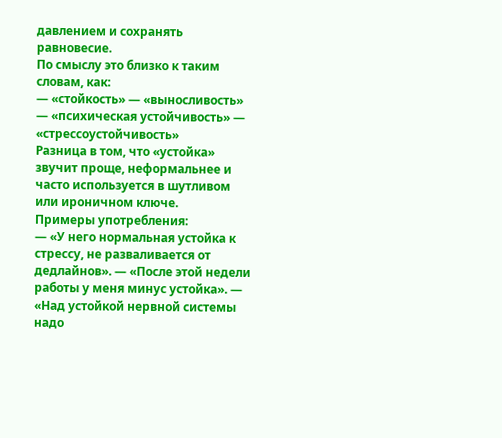давлением и сохранять равновесие.
По смыслу это близко к таким словам, как:
— «стойкость» — «выносливость» — «психическая устойчивость» — «стрессоустойчивость»
Разница в том, что «устойка» звучит проще, неформальнее и часто используется в шутливом или ироничном ключе.
Примеры употребления:
— «У него нормальная устойка к стрессу, не разваливается от дедлайнов». — «После этой недели работы у меня минус устойка». — «Над устойкой нервной системы надо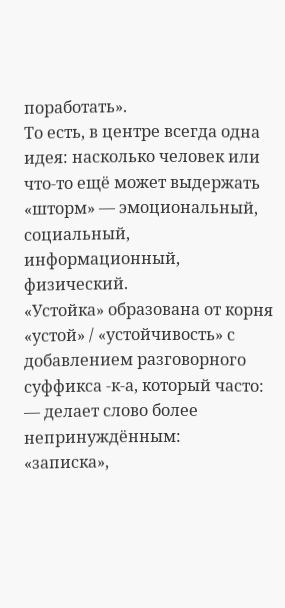поработать».
То есть, в центре всегда одна идея: насколько человек или что-то ещё может выдержать «шторм» — эмоциональный, социальный, информационный, физический.
«Устойка» образована от корня «устой» / «устойчивость» с добавлением разговорного суффикса -к-а, который часто:
— делает слово более непринуждённым:
«записка»,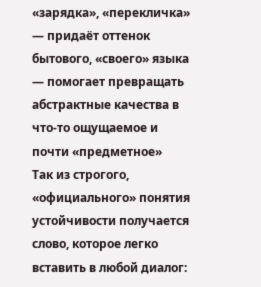«зарядка», «перекличка» — придаёт оттенок бытового, «своего» языка — помогает превращать абстрактные качества в что-то ощущаемое и почти «предметное»
Так из строгого, «официального» понятия устойчивости получается слово, которое легко вставить в любой диалог: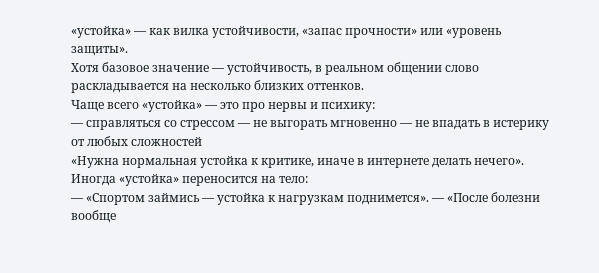«устойка» — как вилка устойчивости, «запас прочности» или «уровень защиты».
Хотя базовое значение — устойчивость, в реальном общении слово раскладывается на несколько близких оттенков.
Чаще всего «устойка» — это про нервы и психику:
— справляться со стрессом — не выгорать мгновенно — не впадать в истерику от любых сложностей
«Нужна нормальная устойка к критике, иначе в интернете делать нечего».
Иногда «устойка» переносится на тело:
— «Спортом займись — устойка к нагрузкам поднимется». — «После болезни вообще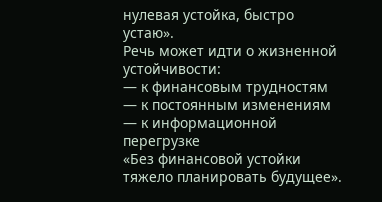нулевая устойка, быстро устаю».
Речь может идти о жизненной устойчивости:
— к финансовым трудностям — к постоянным изменениям — к информационной перегрузке
«Без финансовой устойки тяжело планировать будущее».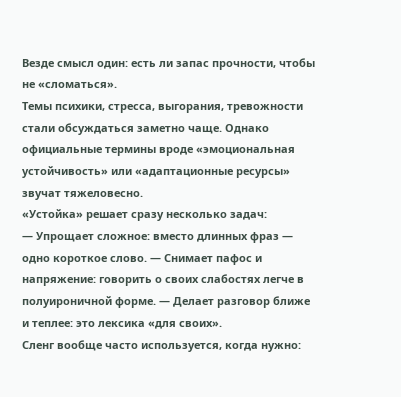Везде смысл один: есть ли запас прочности, чтобы не «сломаться».
Темы психики, стресса, выгорания, тревожности стали обсуждаться заметно чаще. Однако официальные термины вроде «эмоциональная устойчивость» или «адаптационные ресурсы» звучат тяжеловесно.
«Устойка» решает сразу несколько задач:
— Упрощает сложное: вместо длинных фраз — одно короткое слово. — Снимает пафос и напряжение: говорить о своих слабостях легче в полуироничной форме. — Делает разговор ближе и теплее: это лексика «для своих».
Сленг вообще часто используется, когда нужно: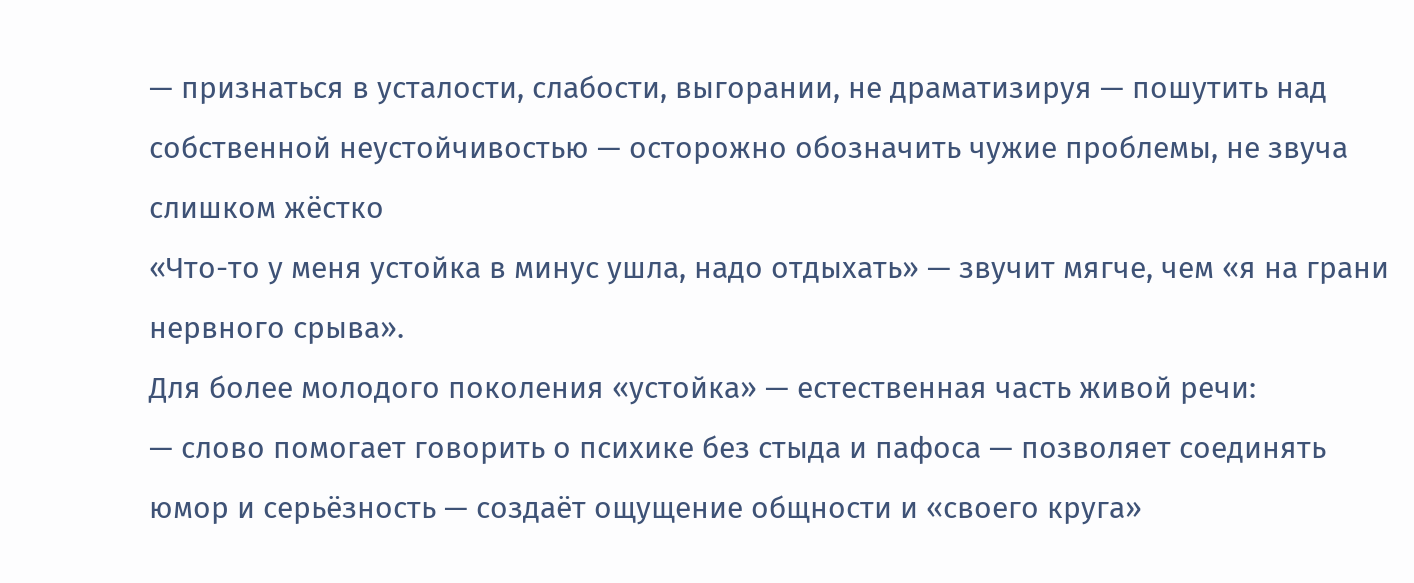— признаться в усталости, слабости, выгорании, не драматизируя — пошутить над собственной неустойчивостью — осторожно обозначить чужие проблемы, не звуча слишком жёстко
«Что-то у меня устойка в минус ушла, надо отдыхать» — звучит мягче, чем «я на грани нервного срыва».
Для более молодого поколения «устойка» — естественная часть живой речи:
— слово помогает говорить о психике без стыда и пафоса — позволяет соединять юмор и серьёзность — создаёт ощущение общности и «своего круга»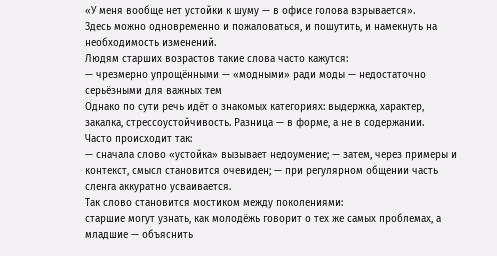«У меня вообще нет устойки к шуму — в офисе голова взрывается».
Здесь можно одновременно и пожаловаться, и пошутить, и намекнуть на необходимость изменений.
Людям старших возрастов такие слова часто кажутся:
— чрезмерно упрощёнными — «модными» ради моды — недостаточно серьёзными для важных тем
Однако по сути речь идёт о знакомых категориях: выдержка, характер, закалка, стрессоустойчивость. Разница — в форме, а не в содержании.
Часто происходит так:
— сначала слово «устойка» вызывает недоумение; — затем, через примеры и контекст, смысл становится очевиден; — при регулярном общении часть сленга аккуратно усваивается.
Так слово становится мостиком между поколениями:
старшие могут узнать, как молодёжь говорит о тех же самых проблемах, а младшие — объяснить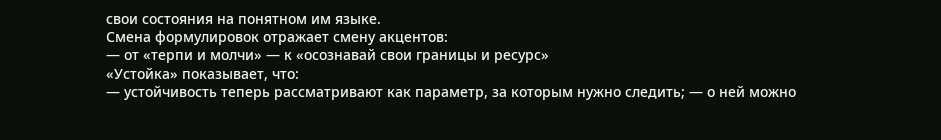свои состояния на понятном им языке.
Смена формулировок отражает смену акцентов:
— от «терпи и молчи» — к «осознавай свои границы и ресурс»
«Устойка» показывает, что:
— устойчивость теперь рассматривают как параметр, за которым нужно следить; — о ней можно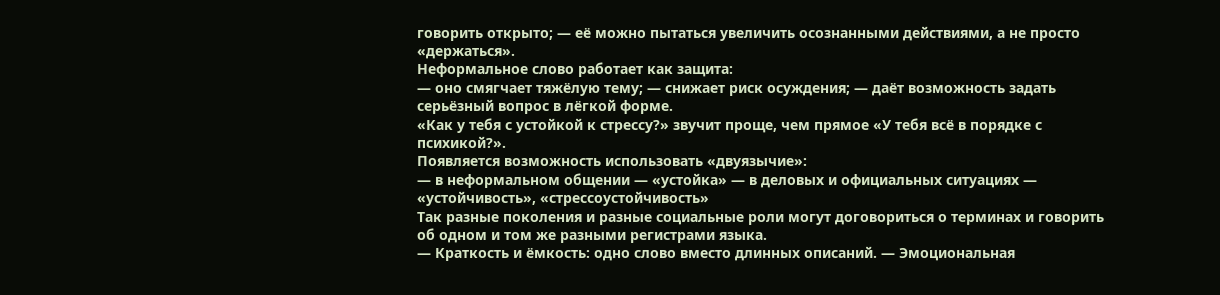говорить открыто; — её можно пытаться увеличить осознанными действиями, а не просто «держаться».
Неформальное слово работает как защита:
— оно смягчает тяжёлую тему; — снижает риск осуждения; — даёт возможность задать серьёзный вопрос в лёгкой форме.
«Как у тебя с устойкой к стрессу?» звучит проще, чем прямое «У тебя всё в порядке с психикой?».
Появляется возможность использовать «двуязычие»:
— в неформальном общении — «устойка» — в деловых и официальных ситуациях — «устойчивость», «стрессоустойчивость»
Так разные поколения и разные социальные роли могут договориться о терминах и говорить об одном и том же разными регистрами языка.
— Краткость и ёмкость: одно слово вместо длинных описаний. — Эмоциональная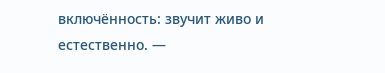включённость: звучит живо и естественно. —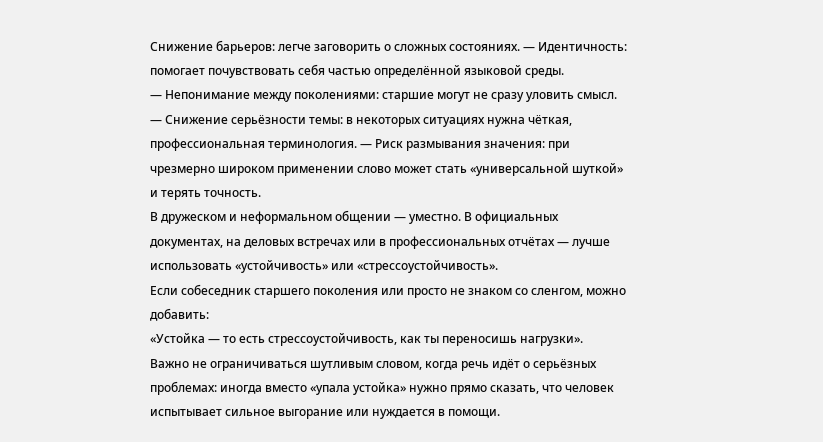Снижение барьеров: легче заговорить о сложных состояниях. — Идентичность: помогает почувствовать себя частью определённой языковой среды.
— Непонимание между поколениями: старшие могут не сразу уловить смысл. — Снижение серьёзности темы: в некоторых ситуациях нужна чёткая, профессиональная терминология. — Риск размывания значения: при чрезмерно широком применении слово может стать «универсальной шуткой» и терять точность.
В дружеском и неформальном общении — уместно. В официальных документах, на деловых встречах или в профессиональных отчётах — лучше использовать «устойчивость» или «стрессоустойчивость».
Если собеседник старшего поколения или просто не знаком со сленгом, можно добавить:
«Устойка — то есть стрессоустойчивость, как ты переносишь нагрузки».
Важно не ограничиваться шутливым словом, когда речь идёт о серьёзных проблемах: иногда вместо «упала устойка» нужно прямо сказать, что человек испытывает сильное выгорание или нуждается в помощи.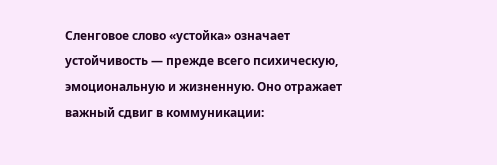Сленговое слово «устойка» означает устойчивость — прежде всего психическую, эмоциональную и жизненную. Оно отражает важный сдвиг в коммуникации: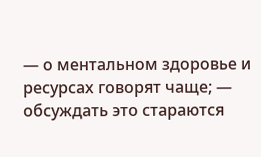— о ментальном здоровье и ресурсах говорят чаще; — обсуждать это стараются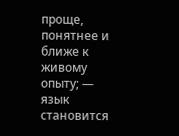проще, понятнее и ближе к живому опыту; — язык становится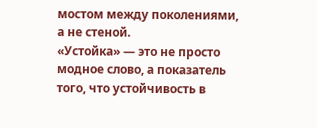мостом между поколениями, а не стеной.
«Устойка» — это не просто модное слово, а показатель того, что устойчивость в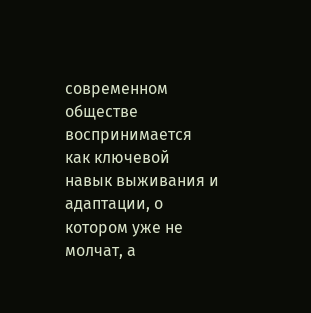современном обществе воспринимается как ключевой навык выживания и адаптации, о котором уже не молчат, а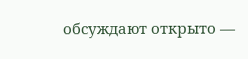обсуждают открыто —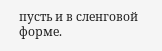пусть и в сленговой форме.